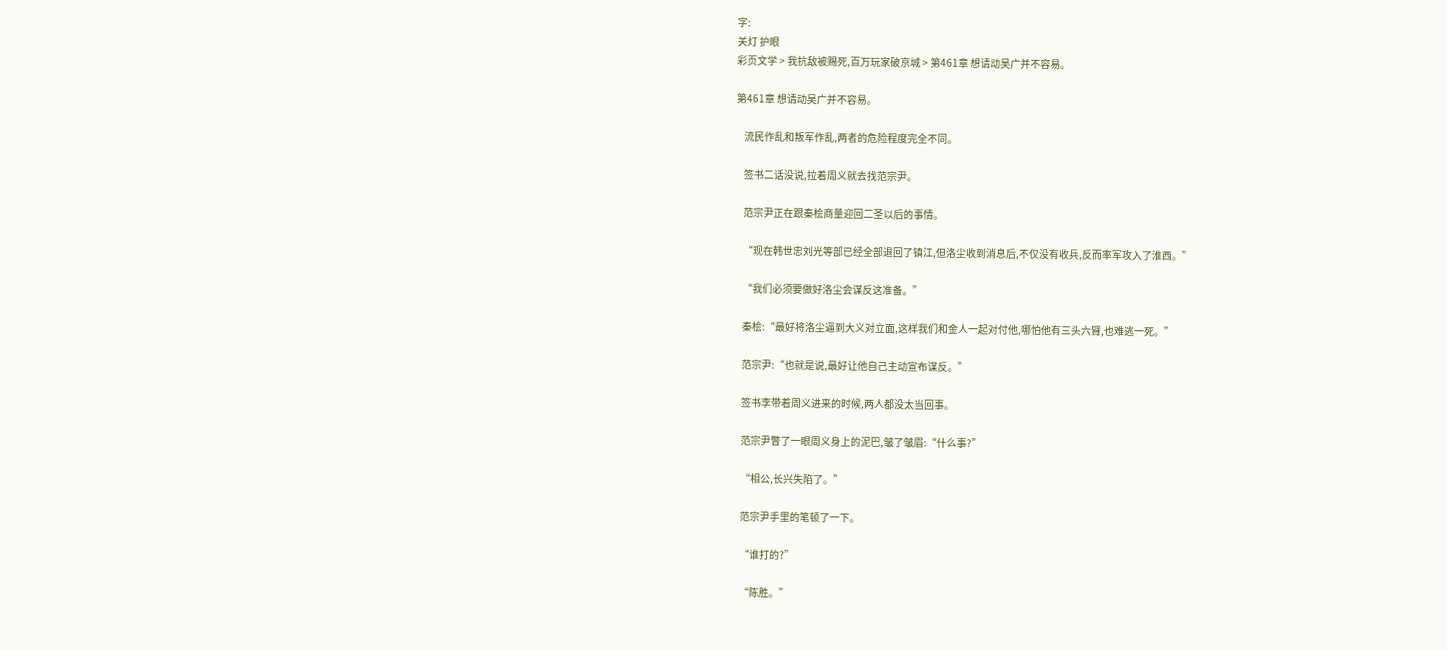字:
关灯 护眼
彩页文学 > 我抗敌被赐死,百万玩家破京城 > 第461章 想请动吴广并不容易。

第461章 想请动吴广并不容易。

    流民作乱和叛军作乱,两者的危险程度完全不同。

    签书二话没说,拉着周义就去找范宗尹。

    范宗尹正在跟秦桧商量迎回二圣以后的事情。

    “现在韩世忠刘光等部已经全部退回了镇江,但洛尘收到消息后,不仅没有收兵,反而率军攻入了淮西。”

    “我们必须要做好洛尘会谋反这准备。”

    秦桧:“最好将洛尘逼到大义对立面,这样我们和金人一起对付他,哪怕他有三头六臂,也难逃一死。”

    范宗尹:“也就是说,最好让他自己主动宣布谋反。”

    签书李带着周义进来的时候,两人都没太当回事。

    范宗尹瞥了一眼周义身上的泥巴,皱了皱眉:“什么事?”

    “相公,长兴失陷了。”

    范宗尹手里的笔顿了一下。

    “谁打的?”

    “陈胜。”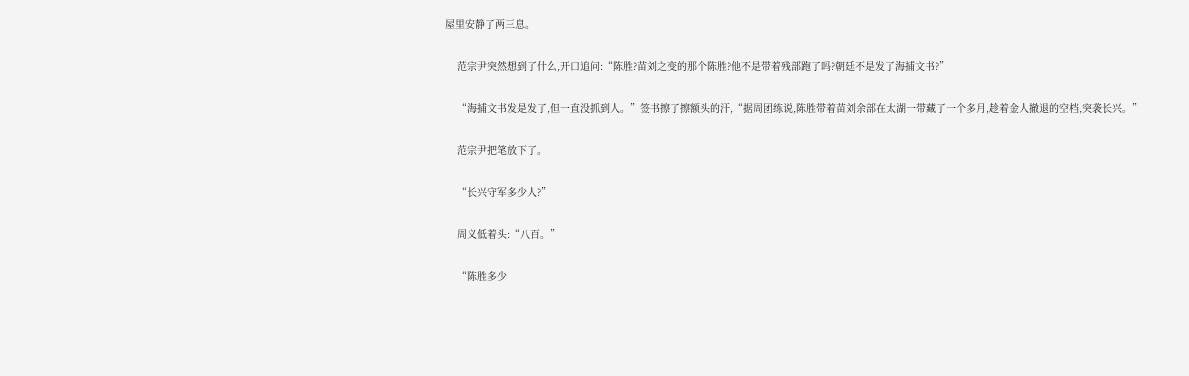屋里安静了两三息。

    范宗尹突然想到了什么,开口追问:“陈胜?苗刘之变的那个陈胜?他不是带着残部跑了吗?朝廷不是发了海捕文书?”

    “海捕文书发是发了,但一直没抓到人。”签书擦了擦额头的汗,“据周团练说,陈胜带着苗刘余部在太湖一带藏了一个多月,趁着金人撤退的空档,突袭长兴。”

    范宗尹把笔放下了。

    “长兴守军多少人?”

    周义低着头:“八百。”

    “陈胜多少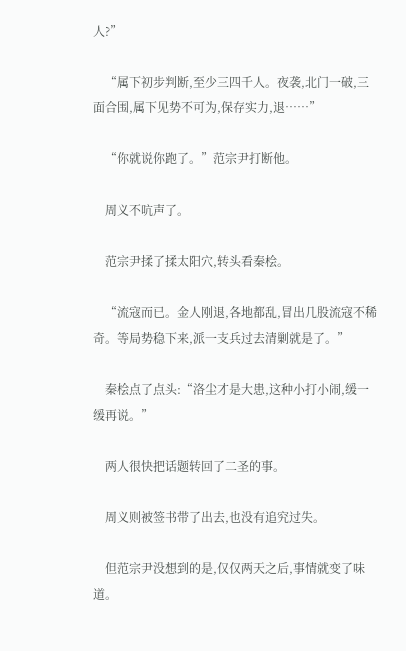人?”

    “属下初步判断,至少三四千人。夜袭,北门一破,三面合围,属下见势不可为,保存实力,退……”

    “你就说你跑了。”范宗尹打断他。

    周义不吭声了。

    范宗尹揉了揉太阳穴,转头看秦桧。

    “流寇而已。金人刚退,各地都乱,冒出几股流寇不稀奇。等局势稳下来,派一支兵过去清剿就是了。”

    秦桧点了点头:“洛尘才是大患,这种小打小闹,缓一缓再说。”

    两人很快把话题转回了二圣的事。

    周义则被签书带了出去,也没有追究过失。

    但范宗尹没想到的是,仅仅两天之后,事情就变了味道。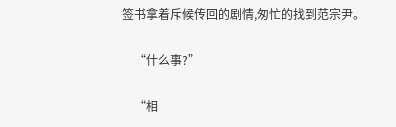签书拿着斥候传回的剧情,匆忙的找到范宗尹。

    “什么事?”

    “相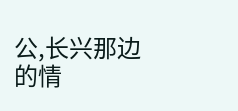公,长兴那边的情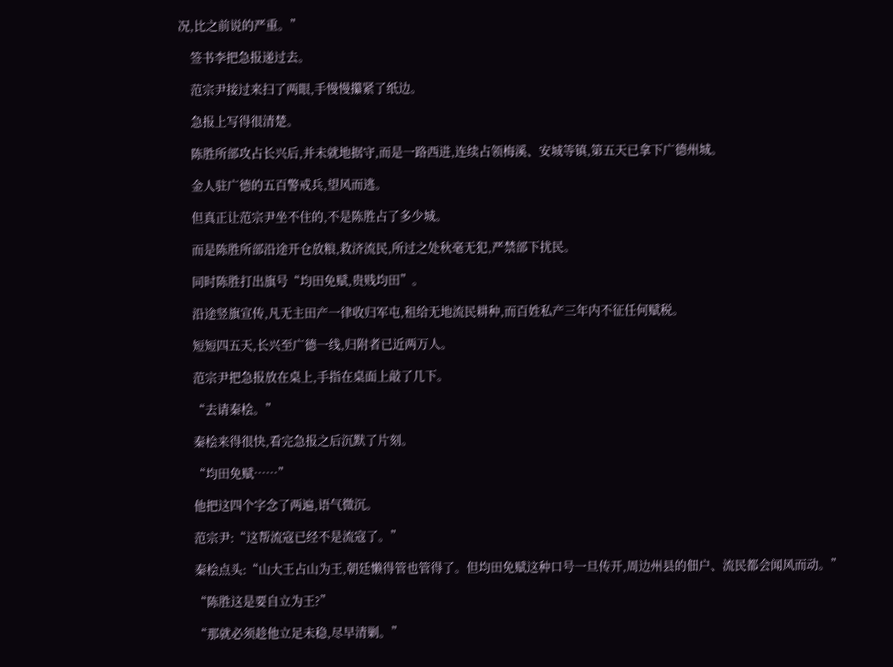况,比之前说的严重。”

    签书李把急报递过去。

    范宗尹接过来扫了两眼,手慢慢攥紧了纸边。

    急报上写得很清楚。

    陈胜所部攻占长兴后,并未就地据守,而是一路西进,连续占领梅溪、安城等镇,第五天已拿下广德州城。

    金人驻广德的五百警戒兵,望风而逃。

    但真正让范宗尹坐不住的,不是陈胜占了多少城。

    而是陈胜所部沿途开仓放粮,救济流民,所过之处秋毫无犯,严禁部下扰民。

    同时陈胜打出旗号“均田免赋,贵贱均田”。

    沿途竖旗宣传,凡无主田产一律收归军屯,租给无地流民耕种,而百姓私产三年内不征任何赋税。

    短短四五天,长兴至广德一线,归附者已近两万人。

    范宗尹把急报放在桌上,手指在桌面上敲了几下。

    “去请秦桧。”

    秦桧来得很快,看完急报之后沉默了片刻。

    “均田免赋……”

    他把这四个字念了两遍,语气微沉。

    范宗尹:“这帮流寇已经不是流寇了。”

    秦桧点头:“山大王占山为王,朝廷懒得管也管得了。但均田免赋这种口号一旦传开,周边州县的佃户、流民都会闻风而动。”

    “陈胜这是要自立为王?”

    “那就必须趁他立足未稳,尽早清剿。”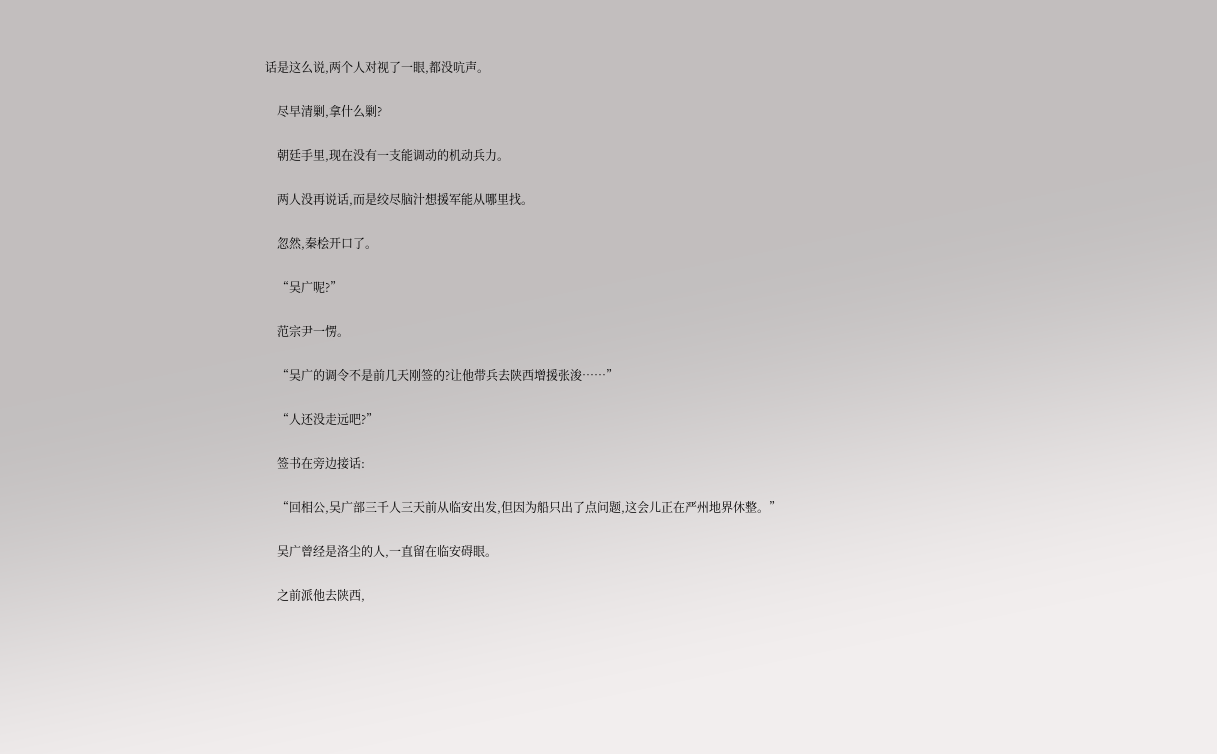话是这么说,两个人对视了一眼,都没吭声。

    尽早清剿,拿什么剿?

    朝廷手里,现在没有一支能调动的机动兵力。

    两人没再说话,而是绞尽脑汁想援军能从哪里找。

    忽然,秦桧开口了。

    “吴广呢?”

    范宗尹一愣。

    “吴广的调令不是前几天刚签的?让他带兵去陕西增援张浚……”

    “人还没走远吧?”

    签书在旁边接话:

    “回相公,吴广部三千人三天前从临安出发,但因为船只出了点问题,这会儿正在严州地界休整。”

    吴广曾经是洛尘的人,一直留在临安碍眼。

    之前派他去陕西,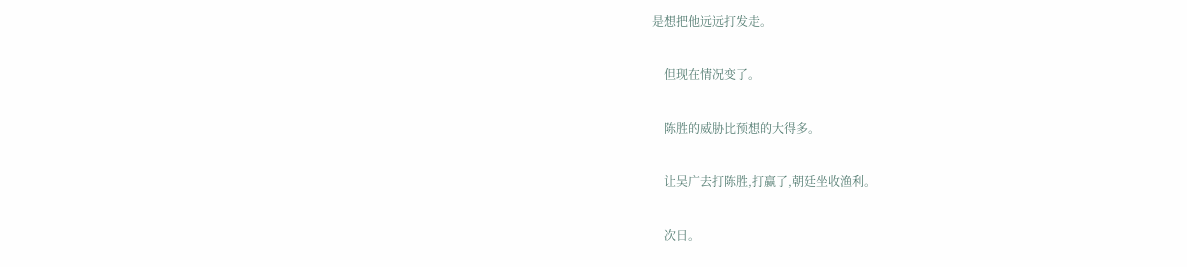是想把他远远打发走。

    但现在情况变了。

    陈胜的威胁比预想的大得多。

    让吴广去打陈胜,打赢了,朝廷坐收渔利。

    次日。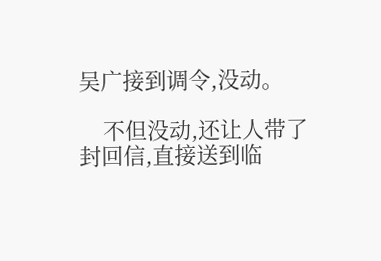吴广接到调令,没动。

    不但没动,还让人带了封回信,直接送到临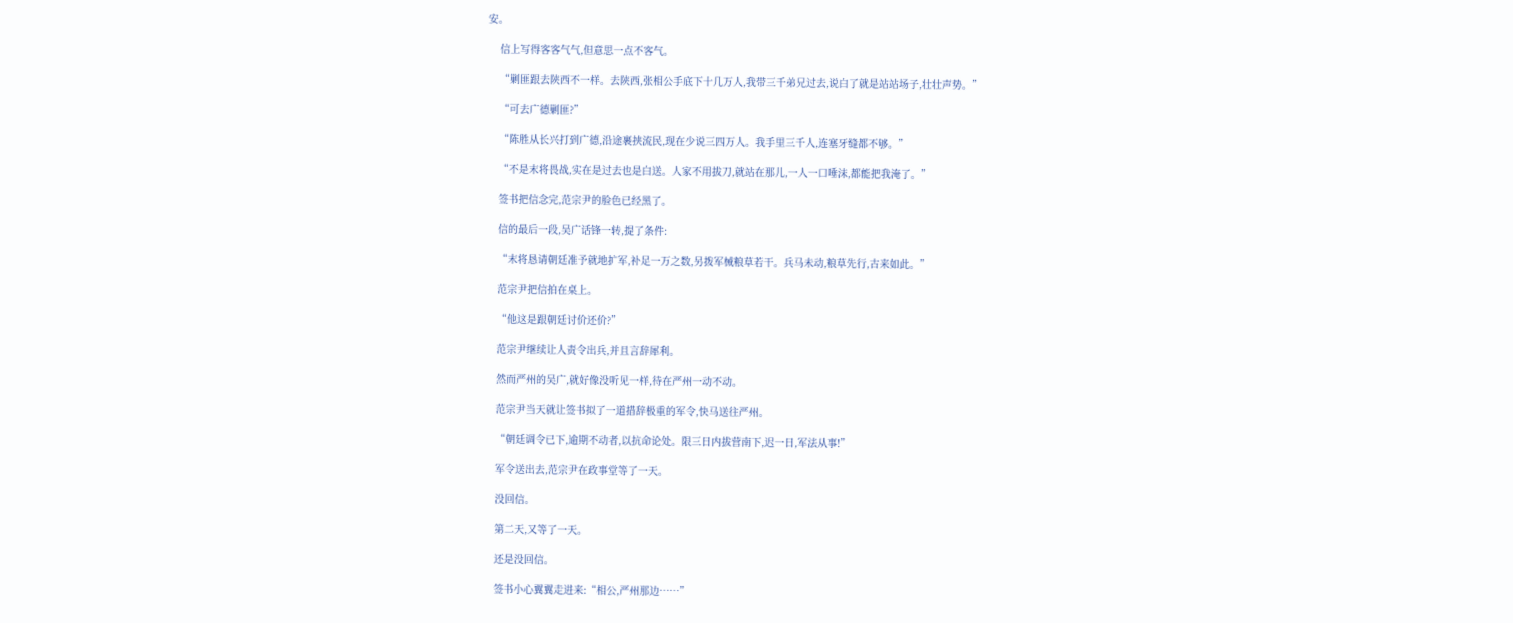安。

    信上写得客客气气,但意思一点不客气。

    “剿匪跟去陕西不一样。去陕西,张相公手底下十几万人,我带三千弟兄过去,说白了就是站站场子,壮壮声势。”

    “可去广德剿匪?”

    “陈胜从长兴打到广德,沿途裹挟流民,现在少说三四万人。我手里三千人,连塞牙缝都不够。”

    “不是末将畏战,实在是过去也是白送。人家不用拔刀,就站在那儿,一人一口唾沫,都能把我淹了。”

    签书把信念完,范宗尹的脸色已经黑了。

    信的最后一段,吴广话锋一转,提了条件:

    “末将恳请朝廷准予就地扩军,补足一万之数,另拨军械粮草若干。兵马未动,粮草先行,古来如此。”

    范宗尹把信拍在桌上。

    “他这是跟朝廷讨价还价?”

    范宗尹继续让人责令出兵,并且言辞犀利。

    然而严州的吴广,就好像没听见一样,待在严州一动不动。

    范宗尹当天就让签书拟了一道措辞极重的军令,快马送往严州。

    “朝廷调令已下,逾期不动者,以抗命论处。限三日内拔营南下,迟一日,军法从事!”

    军令送出去,范宗尹在政事堂等了一天。

    没回信。

    第二天,又等了一天。

    还是没回信。

    签书小心翼翼走进来:“相公,严州那边……”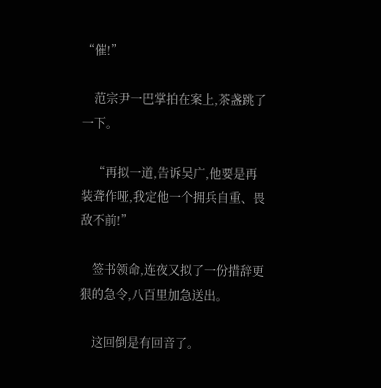“催!”

    范宗尹一巴掌拍在案上,茶盏跳了一下。

    “再拟一道,告诉吴广,他要是再装聋作哑,我定他一个拥兵自重、畏敌不前!”

    签书领命,连夜又拟了一份措辞更狠的急令,八百里加急送出。

    这回倒是有回音了。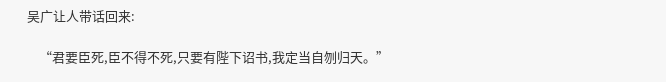吴广让人带话回来:

    “君要臣死,臣不得不死,只要有陛下诏书,我定当自刎归天。”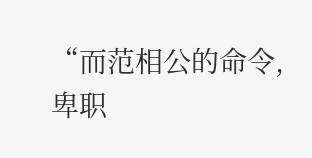“而范相公的命令,卑职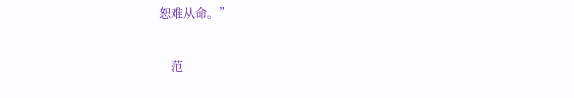恕难从命。”

    范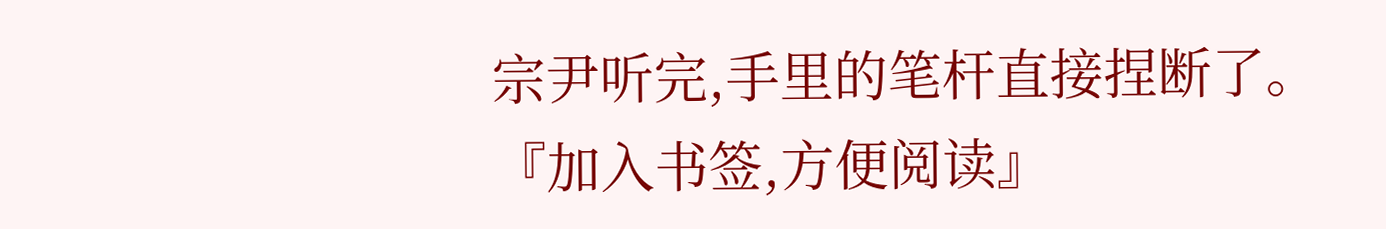宗尹听完,手里的笔杆直接捏断了。
『加入书签,方便阅读』